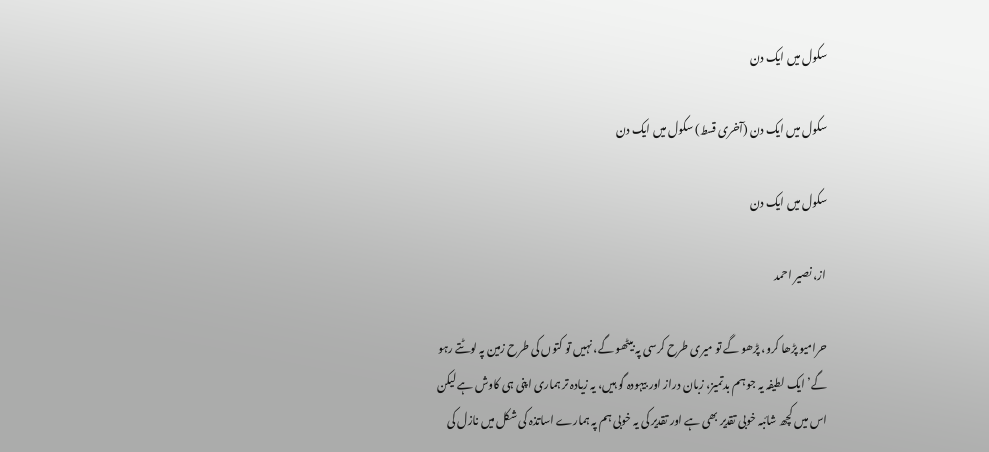سکول میں ایک دن

سکول میں ایک دن (آخری قسط) سکول میں ایک دن

سکول میں ایک دن

از، نصیر احمد

حرامیو پڑھا کرو، پڑھو گے تو میری طرح کرسی پہ بیٹھو گے، نہیں تو کتوں کی طرح زمین پہ لوٹتے رہو گے’ ایک لطیفہ یہ جو ہم بدتمیز، زبان دراز اور بیہودہ گو ہیں، یہ زیادہ تر ہماری اپنی ہی کاوش ہے لیکن اس میں کچھ شائبہ خوبی تقدیر بھی ہے اور تقدیر کی یہ خوبی ہم پہ ہمارے اساتذہ کی شکل میں نازل کی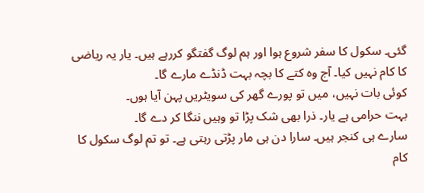گئی۔ سکول کا سفر شروع ہوا اور ہم لوگ گفتگو کررہے ہیں۔ یار یہ ریاضی کا کام نہیں کیا۔ آج وہ کتے کا بچہ بہت ڈنڈے مارے گا۔
کوئی بات نہیں، میں تو پورے گھر کی سویٹریں پہن آیا ہوں۔
بہت حرامی ہے یار۔ ذرا بھی شک پڑا تو وہیں ننگا کر دے گا۔
سارے ہی کنجر ہیں۔ سارا دن ہی مار پڑتی رہتی ہے۔ تو تم لوگ سکول کا کام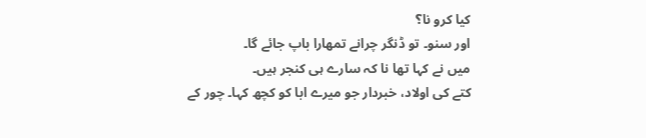کیا کرو نا؟
اور سنو۔ تو ڈنگر چرانے تمھارا باپ جائے گا۔
میں نے کہا تھا نا کہ سارے ہی کنجر ہیں۔
کتے کی اولاد، خبردار جو میرے ابا کو کچھ کہا۔ چور کے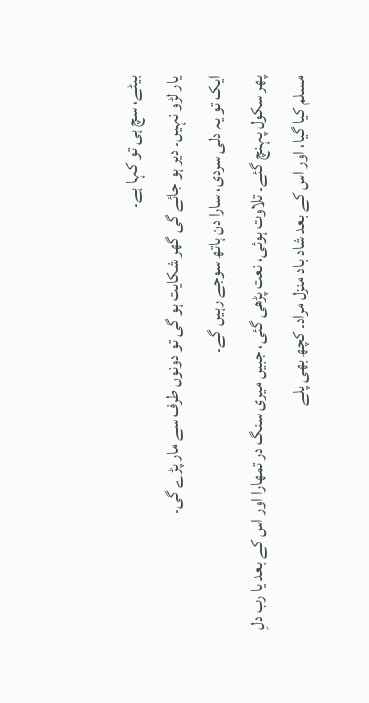بیٹے، سچ ہی تو کہا ہے۔
یار لڑو نہیں۔ دیر ہو جائے گی گھر شکایت ہو گی تو دونوں طرف سے مار پڑے گی۔
ایک تو یہ دلی سردی، سارا دن ہاتھ سوجے رہیں گے۔
پھر سکول پہنچ گئے۔ تلاوت ہوئی، نعت پڑھی گئی، جبیں میری سنگ در تمھارا اور اس کے بعد یا رب دلِ مسلم کیا گیا، اور اس کے بعد شاد باد منزل مراد۔ کچھ بھی پلے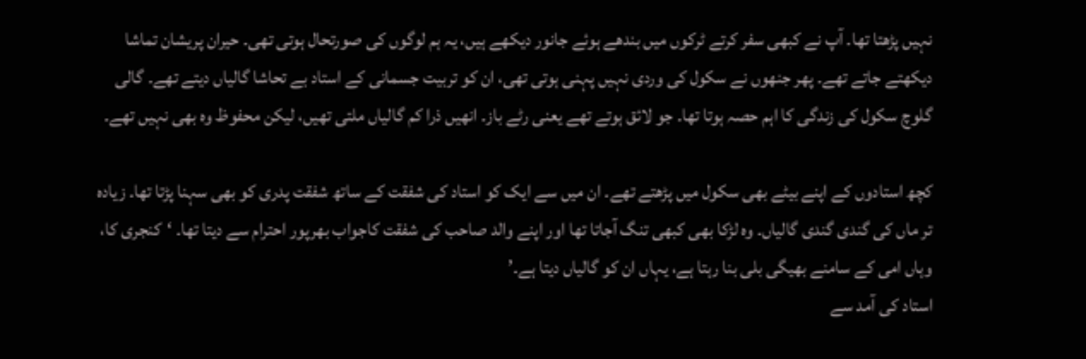نہیں پڑھتا تھا۔ آپ نے کبھی سفر کرتے ٹرکوں میں بندھے ہوئے جانور دیکھے ہیں، یہ ہم لوگوں کی صورتحال ہوتی تھی۔ حیران پریشان تماشا دیکھتے جاتے تھے۔ پھر جنھوں نے سکول کی وردی نہیں پہنی ہوتی تھی، ان کو تربیت جسمانی کے استاد بے تحاشا گالیاں دیتے تھے۔ گالی گلوچ سکول کی زندگی کا اہم حصہ ہوتا تھا۔ جو لائق ہوتے تھے یعنی رٹے باز۔ انھیں ذرا کم گالیاں ملتی تھیں، لیکن محفوظ وہ بھی نہیں تھے۔

کچھ استادوں کے اپنے بیٹے بھی سکول میں پڑھتے تھے۔ ان میں سے ایک کو استاد کی شفقت کے ساتھ شفقت پدری کو بھی سہنا پڑتا تھا۔ زیادہ تر ماں کی گندی گندی گالیاں۔ وہ لڑکا بھی کبھی تنگ آجاتا تھا اور اپنے والد صاحب کی شفقت کاجواب بھرپور احترام سے دیتا تھا۔ ‘کنجری کا، وہاں امی کے سامنے بھیگی بلی بنا رہتا ہے، یہاں ان کو گالیاں دیتا ہے۔’
استاد کی آمد سے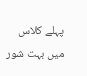پہلے کلاس میں بہت شور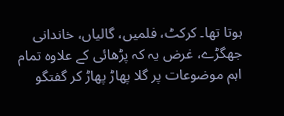ہوتا تھا۔ کرکٹ، فلمیں، گالیاں، خاندانی جھگڑے، غرض یہ کہ پڑھائی کے علاوہ تمام اہم موضوعات پر گلا پھاڑ پھاڑ کر گفتگو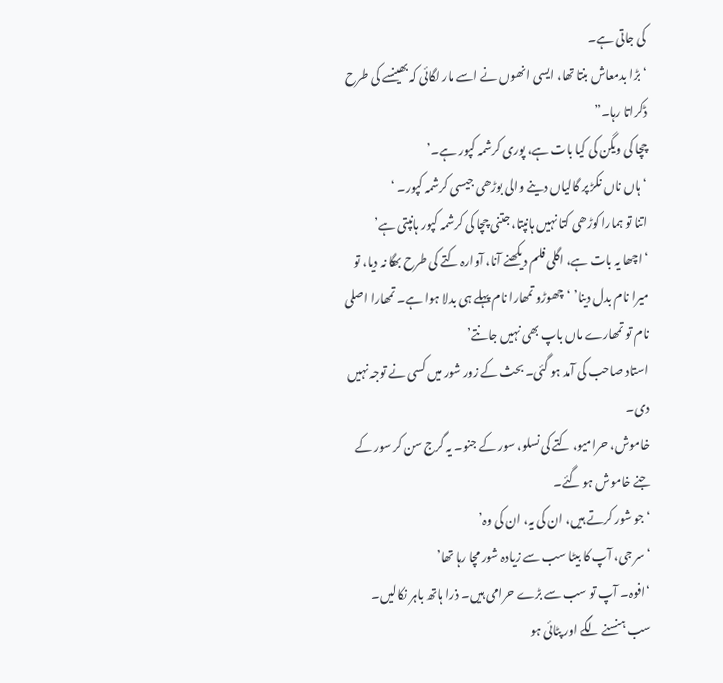کی جاتی ہے۔
‘بڑا بدمعاش بنتا تھا، ایسی انھوں نے اسے مار لگائی کہ بھینسے کی طرح ڈکراتا رہا۔”
چچا کی ویگن کی کیا بات ہے، پوری کرشمہ کپور ہے۔’
‘ہاں ناں نکڑ پر گالیاں دینے والی بوڑھی جیسی کرشمہ کپور۔ ‘
اتنا تو ہمارا کوڑھی کتا نہیں ہانپتا، جتنی چچا کی کرشمہ کپور ہانپتی ہے’
‘اچھا یہ بات ہے، اگلی فلم دیکھنے آنا، آوارہ کتے کی طرح بھگا نہ دیا، تو میرا نام بدل دینا’ ‘چھوڑو تمھارا نام پہلے ہی بدلا ہوا ہے۔ تمھارا اصلی نام تو تمھارے ماں باپ بھی نہیں جانتے’
استاد صاحب کی آمد ہو گئی۔ بحث کے زور شور میں کسی نے توجہ نہیں دی۔
خاموش، حرامیو، کتے کی نسلو، سور کے جنو۔ یہ گرج سن کر سور کے جنے خاموش ہو گئے۔
‘جو شور کرتے ہیں، ان کی یہ، ان کی وہ’
‘سر جی، آپ کا بیٹا سب سے زیادہ شور مچا رہا تھا’
‘افوہ۔ آپ تو سب سے بڑے حرامی ہیں۔ ذرا ہاتھ باہر نکالیں۔
سب ہنسنے لگے اور پٹائی ہو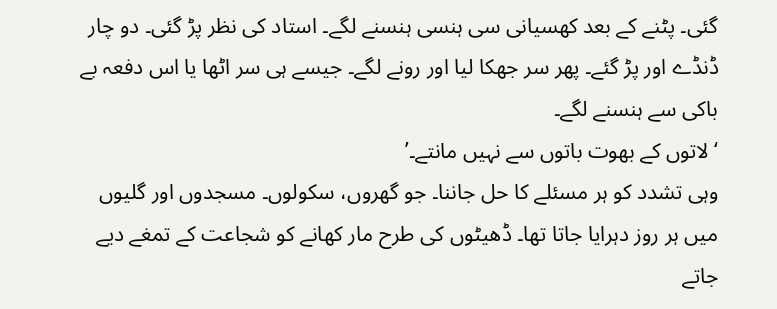گئی۔ پٹنے کے بعد کھسیانی سی ہنسی ہنسنے لگے۔ استاد کی نظر پڑ گئی۔ دو چار ڈنڈے اور پڑ گئے۔ پھر سر جھکا لیا اور رونے لگے۔ جیسے ہی سر اٹھا یا اس دفعہ بے باکی سے ہنسنے لگے۔
‘لاتوں کے بھوت باتوں سے نہیں مانتے۔’
وہی تشدد کو ہر مسئلے کا حل جاننا۔ جو گھروں، سکولوں۔ مسجدوں اور گلیوں میں ہر روز دہرایا جاتا تھا۔ ڈھیٹوں کی طرح مار کھانے کو شجاعت کے تمغے دیے جاتے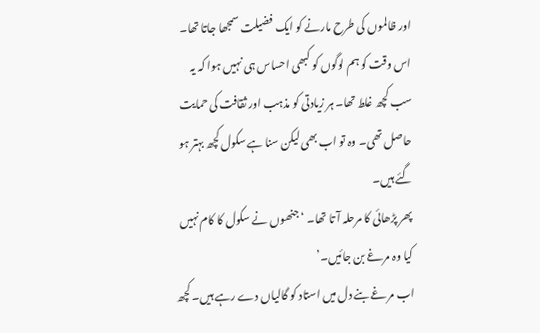اور ظالموں کی طرح مارنے کو ایک فضیلت سمجھا جاتا تھا۔ اس وقت کو ہم لوگوں کو کبھی احساس ہی نہیں ہوا کہ یہ سب کچھ غلط تھا۔ ہر زیادتی کو مذہب اور ثقافت کی حمایت حاصل تھی۔ وہ تو اب بھی لیکن سنا ہے سکول کچھ بہتر ہو گئے ہیں۔
پھر پڑھائی کا مرحلہ آ تا تھا۔ ‘جنھوں نے سکول کا کام نہیں کیا وہ مرغے بن جائیں۔’
اب مرغے بنے دل میں استاد کو گالیاں دے رہے ہیں۔ کچھ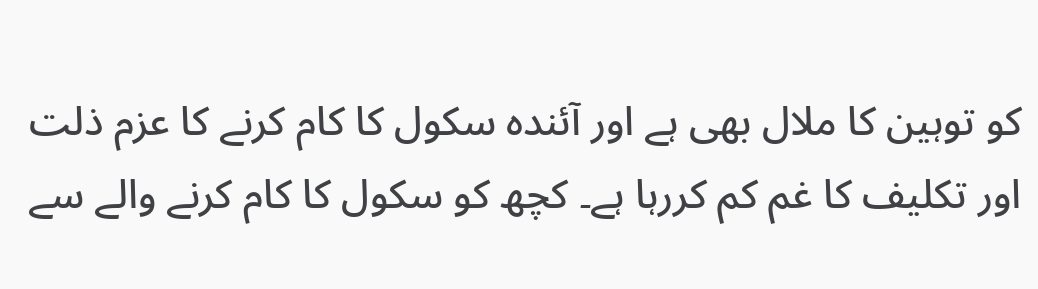کو توہین کا ملال بھی ہے اور آئندہ سکول کا کام کرنے کا عزم ذلت اور تکلیف کا غم کم کررہا ہے۔ کچھ کو سکول کا کام کرنے والے سے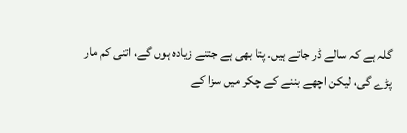گلہ ہے کہ سالے ڈر جاتے ہیں۔ پتا بھی ہے جتنے زیادہ ہوں گے، اتنی کم مار پڑے گی، لیکن اچھے بننے کے چکر میں سزا کے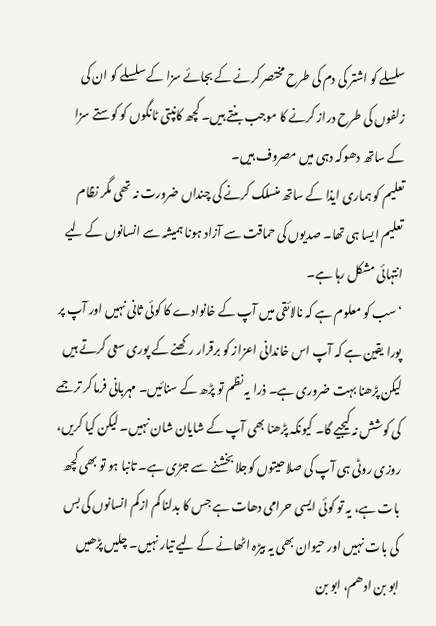سلسلے کو اشتر کی دم کی طرح مختصر کرنے کے بجائے سزا کے سلسلے کو ان کی زلفوں کی طرح دراز کرنے کا موجب بنتے ہیں۔ کچھ کانپتی ٹانگوں کو کوستے سزا کے ساتھ دھوکہ دہی میں مصروف ہیں۔
تعلیم کو ہماری ایذا کے ساتھ منسلک کرنے کی چنداں ضرورت نہ تھی مگر نظام تعلیم ایسا ہی تھا۔ صدیوں کی حماقت سے آزاد ہونا ہمیشہ سے انسانوں کے لیے انتہائی مشکل رہا ہے۔
‘سب کو معلوم ہے کہ نالائقی میں آپ کے خانوادے کا کوئی ثانی نہیں اور آپ پر پورا یقین ہے کہ آپ اس خاندانی اعزاز کو برقرار رکھنے کے پوری سعی کرتے ہیں لیکن پڑھنا بہت ضروری ہے۔ ذرا یہ نظم تو پڑھ کے سنائیں۔ مہربانی فرما کر ترجمے کی کوشش نہ کیجیے گا۔ کیونکہ پڑھنا بھی آپ کے شایان شان نہیں۔ لیکن کیا کریں، روزی روٹی ہی آپ کی صلاحیتوں کوجلا بخشنے سے جڑی ہے۔ تانبا ہو تو بھی کچھ بات ہے، یہ تو کوئی ایسی حرامی دھات ہے جس کا بدلنا کم ازکم انسانوں کی بس کی بات نہیں اور حیوان بھی یہ بیڑہ اٹھانے کے لیے تیار نہیں۔ چلیں پڑھیں
ابو بن ادھم، ابو بن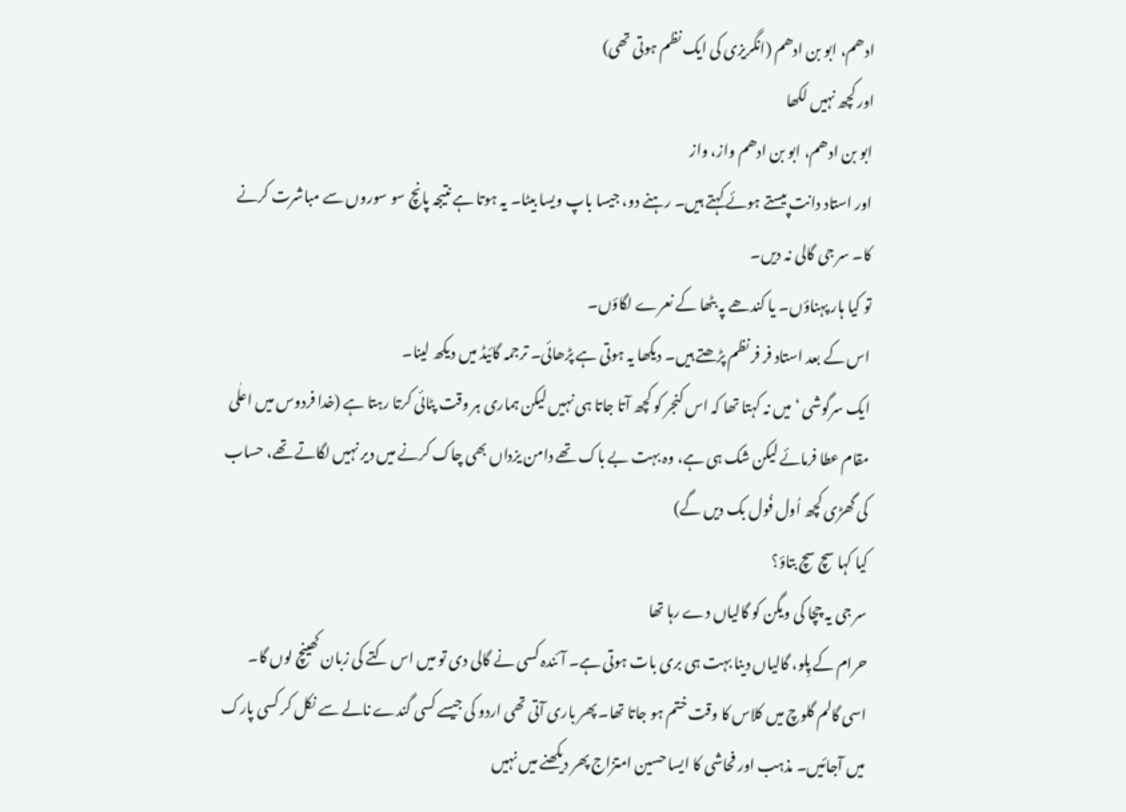ادھم، ابو بن ادھم (انگریزی کی ایک نظم ہوتی تھی)
اور کچھ نہیں لکھا
ابو بن ادھم، ابو بن ادھم واز، واز
اور استاد دانت پیستے ہوئے کہتے ہیں۔ رہنے دو، جیسا باپ ویسا بیٹا۔ یہ ہوتا ہے نتیجہ پانچ سو سوروں سے مباشرت کرنے کا۔ سر جی گالی نہ دیں۔
تو کیا ہار پہناؤں۔ یا کندھے پہ بٹھا کے نعرے لگاؤں۔
اس کے بعد استاد فر فر نظم پڑھتے ہیں۔ دیکھا یہ ہوتی ہے پڑھائی۔ ترجمہ گائیڈ میں دیکھ لینا۔
ایک سرگوشی ‘ میں نہ کہتا تھا کہ اس کنجر کو کچھ آتا جاتا ہی نہیں لیکن ہماری ہر وقت پٹائی کرتا رہتا ہے (خدا فردوس میں اعلٰی مقام عطا فرمائے لیکن شک ہی ہے، وہ بہت بے باک تھے دامن یزداں بھی چاک کرنے میں دیر نہیں لگاتے تھے، حساب کی گھڑی کچھ اُول فُول بک دیں گے)
کیا کہا سچ سچ بتاؤ؟
سر جی یہ چچا کی ویگن کو گالیاں دے رہا تھا
حرام کے پِلو، گالیاں دینا بہت ہی بری بات ہوتی ہے۔ آئندہ کسی نے گالی دی تو میں اس کتے کی زبان کھینچ لوں گا۔
اسی گالم گلوچ میں کلاس کا وقت ختم ہو جاتا تھا۔ پھر باری آتی تھی اردو کی جیسے کسی گندے نالے سے نکل کر کسی پارک میں آجائیں۔ مذہب اور فحاشی کا ایسا حسین امتزاج پھر دیکھنے میں نہیں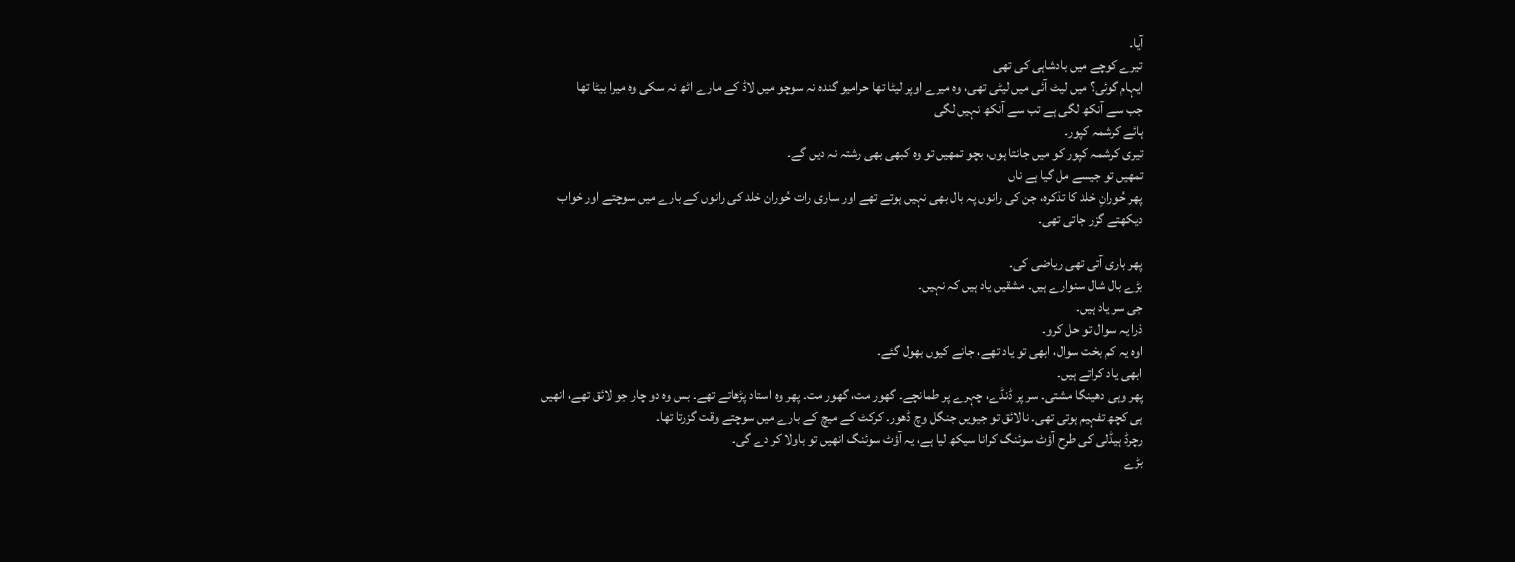آیا۔
تیرے کوچے میں بادشاہی کی تھی
ایہام گوئی؟ میں لیٹ آئی میں لیٹی تھی، وہ میرے اوپر لیٹا تھا حرامیو گندہ نہ سوچو میں لاڈ کے مارے اٹھ نہ سکی وہ میرا بیٹا تھا
جب سے آنکھ لگی ہے تب سے آنکھ نہیں لگی
ہائے کرشمہ کپور۔
تیری کرشمہ کپور کو میں جانتا ہوں، بچو تمھیں تو وہ کبھی بھی رشتہ نہ دیں گے۔
تمھیں تو جیسے مل گیا ہے ناں
پھر حُورانِ خلد کا تذکرہ، جن کی رانوں پہ بال بھی نہیں ہوتے تھے اور ساری رات حُوران خلد کی رانوں کے بارے میں سوچتے اور خواب دیکھتے گزر جاتی تھی۔

پھر باری آتی تھی ریاضی کی۔
بڑے بال شال سنوارے ہیں۔ مشقیں یاد ہیں کہ نہیں۔
جی سر یاد ہیں۔
ذرا یہ سوال تو حل کرو۔
اوہ یہ کم بخت سوال، ابھی تو یاد تھے، جانے کیوں بھول گئے۔
ابھی یاد کراتے ہیں۔
پھر وہی دھینگا مشتی۔ سر پر ڈنڈے، چہرے پر طمانچے۔ گھور مت، گھور مت۔ پھر وہ استاد پڑھاتے تھے۔ بس وہ دو چار جو لائق تھے، انھیں ہی کچھ تفہیم ہوتی تھی۔ نالائق تو جیویں جنگل وچ ڈھور۔ کرکٹ کے میچ کے بارے میں سوچتے وقت گزرتا تھا۔
رچرڈ ہیڈلی کی طرح آؤٹ سوئنگ کرانا سیکھ لیا ہے، یہ آؤٹ سوئنگ انھیں تو باولا کر دے گی۔
بڑے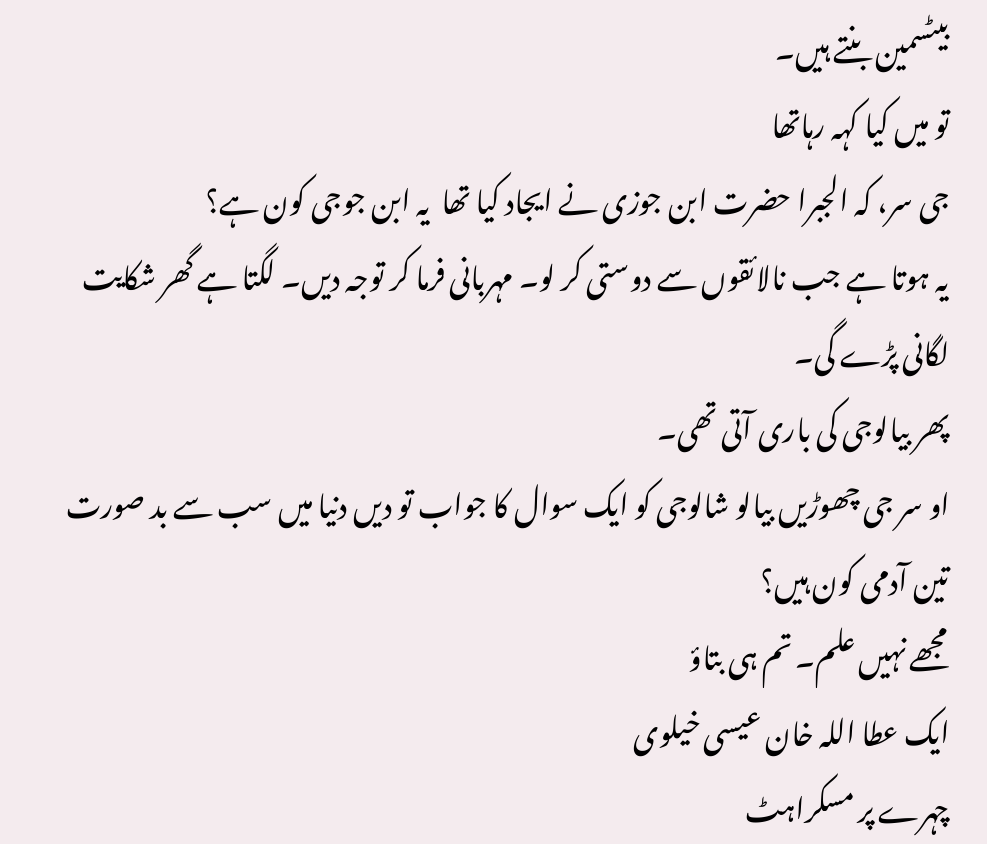بیٹسمین بنتے ہیں۔
تو میں کیا کہہ رہاتھا
جی سر، کہ الجبرا حضرت ابن جوزی نے ایجاد کیا تھا  یہ ابن جوجی کون ہے؟
یہ ہوتا ہے جب نالائقوں سے دوستی کر لو۔ مہربانی فرما کر توجہ دیں۔ لگتا ہے گھر شکایت لگانی پڑے گی۔
پھر بیالوجی کی باری آتی تھی۔
او سر جی چھوڑیں بیالو شالوجی کو ایک سوال کا جواب تو دیں دنیا میں سب سے بد صورت تین آدمی کون ہیں؟
مجھے نہیں علم۔ تم ہی بتاؤ
ایک عطا اللہ خان عیسی خیلوی
چہرے پر مسکراہٹ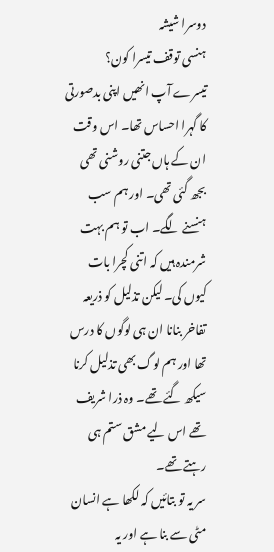دوسرا شیشہ
ہنسی توقف تیسرا کون؟
تیسرے آپ انھیں اپنی بدصورتی کا گہرا احساس تھا۔ اس وقت ان کے ہاں جتنی روشنی تھی بجھ گئی تھی۔ اور ہم سب ہنسنے لگے۔ اب تو ہم بہت شرمندہ ہیں کہ اتنی کچرا بات کیوں کی۔ لیکن تذلیل کو ذریعہ تفاخر بنانا ان ہی لوگوں کا درس تھا اور ہم لوگ بھی تذلیل کرنا سیکھ گئے تھے۔ وہ ذرا شریف تھے اس لیے مشق ستم ہی رہتے تھے۔
سر یہ تو بتائیں کہ لکھا ہے انسان مٹی سے بنا ہے اور یہ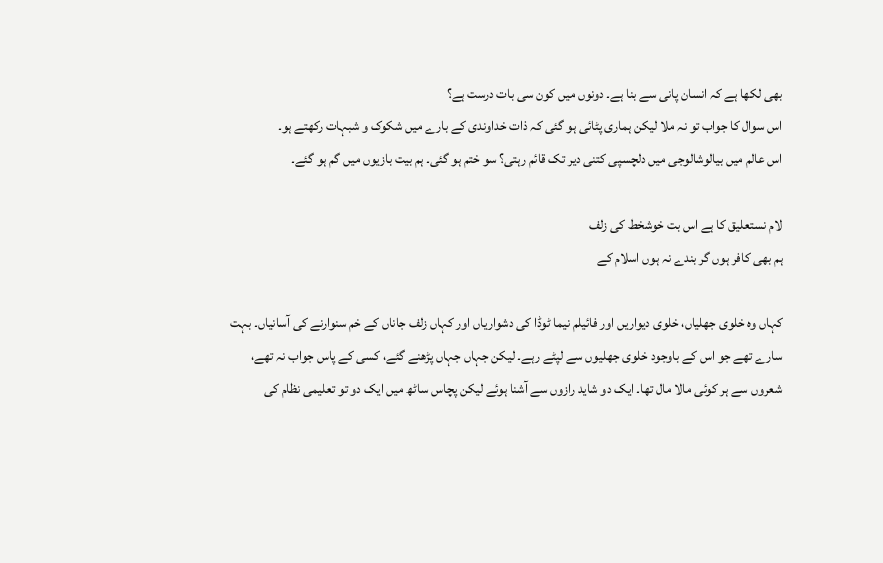بھی لکھا ہے کہ انسان پانی سے بنا ہے۔ دونوں میں کون سی بات درست ہے؟
اس سوال کا جواب تو نہ ملا لیکن ہماری پٹائی ہو گئی کہ ذات خداوندی کے بارے میں شکوک و شبہات رکھتے ہو۔
اس عالم میں بیالوشالوجی میں دلچسپی کتنی دیر تک قائم رہتی؟ سو ختم ہو گئی۔ ہم بیت بازیوں میں گم ہو گئے۔

لام نستعلیق کا ہے اس بت خوشخط کی زلف
ہم بھی کافر ہوں گر بندے نہ ہوں اسلام کے

کہاں وہ خلوی جھلیاں، خلوی دیواریں اور فائیلم نیما ٹوڈا کی دشواریاں اور کہاں زلف جاناں کے خم سنوارنے کی آسانیاں۔ بہت سارے تھے جو اس کے باوجود خلوی جھلیوں سے لپٹے رہے۔ لیکن جہاں جہاں پڑھنے گئے، کسی کے پاس جواب نہ تھے، شعروں سے ہر کوئی مالا مال تھا۔ ایک دو شاید رازوں سے آشنا ہوئے لیکن پچاس ساٹھ میں ایک دو تو تعلیمی نظام کی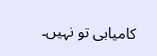کامیابی تو نہیں۔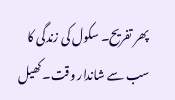پھر تفریح۔ سکول کی زندگی کا سب سے شاندار وقت۔ کھیل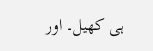ہی کھیل۔ اور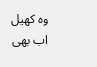وہ کھیل اب بھی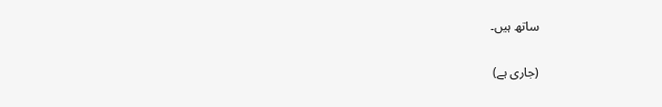ساتھ ہیں۔

(جاری ہے)